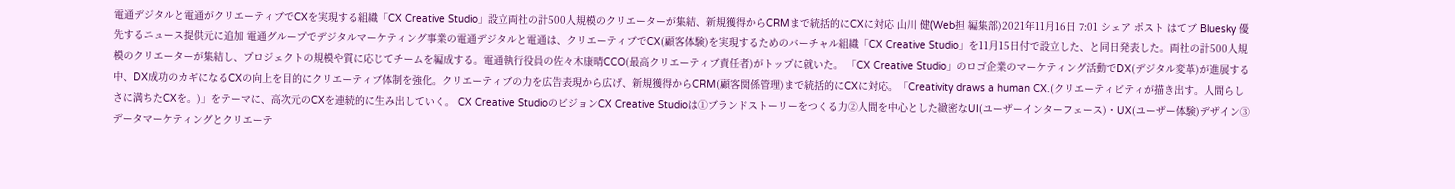電通デジタルと電通がクリエーティブでCXを実現する組織「CX Creative Studio」設立両社の計500人規模のクリエーターが集結、新規獲得からCRMまで統括的にCXに対応 山川 健(Web担 編集部)2021年11月16日 7:01 シェア ポスト はてブ Bluesky 優先するニュース提供元に追加 電通グループでデジタルマーケティング事業の電通デジタルと電通は、クリエーティブでCX(顧客体験)を実現するためのバーチャル組織「CX Creative Studio」を11月15日付で設立した、と同日発表した。両社の計500人規模のクリエーターが集結し、プロジェクトの規模や質に応じてチームを編成する。電通執行役員の佐々木康晴CCO(最高クリエーティブ責任者)がトップに就いた。 「CX Creative Studio」のロゴ企業のマーケティング活動でDX(デジタル変革)が進展する中、DX成功のカギになるCXの向上を目的にクリエーティブ体制を強化。クリエーティブの力を広告表現から広げ、新規獲得からCRM(顧客関係管理)まで統括的にCXに対応。「Creativity draws a human CX.(クリエーティビティが描き出す。人間らしさに満ちたCXを。)」をテーマに、高次元のCXを連続的に生み出していく。 CX Creative StudioのビジョンCX Creative Studioは①ブランドストーリーをつくる力②人間を中心とした緻密なUI(ユーザーインターフェース)・UX(ユーザー体験)デザイン③データマーケティングとクリエーテ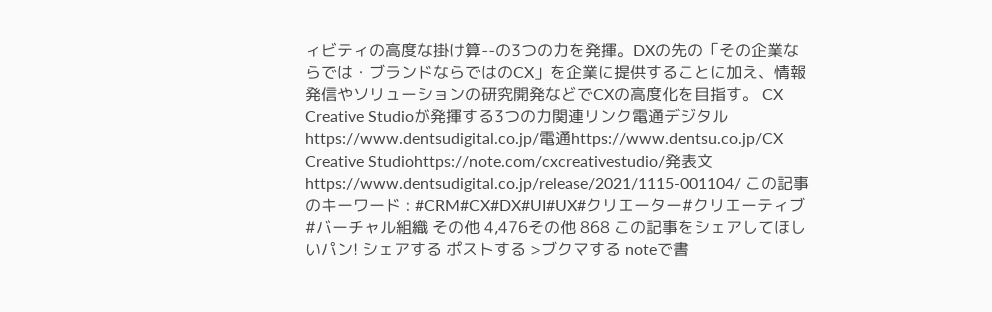ィビティの高度な掛け算--の3つの力を発揮。DXの先の「その企業ならでは・ブランドならではのCX」を企業に提供することに加え、情報発信やソリューションの研究開発などでCXの高度化を目指す。 CX Creative Studioが発揮する3つの力関連リンク電通デジタルhttps://www.dentsudigital.co.jp/電通https://www.dentsu.co.jp/CX Creative Studiohttps://note.com/cxcreativestudio/発表文https://www.dentsudigital.co.jp/release/2021/1115-001104/ この記事のキーワード : #CRM#CX#DX#UI#UX#クリエーター#クリエーティブ #バーチャル組織 その他 4,476その他 868 この記事をシェアしてほしいパン! シェアする ポストする >ブクマする noteで書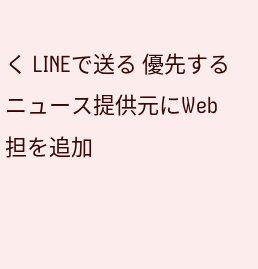く LINEで送る 優先するニュース提供元にWeb担を追加